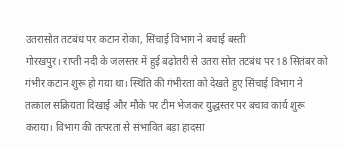उतरासोत तटबंध पर कटान रोका, सिंचाई विभाग ने बचाई बस्ती
गोरखपुर। राप्ती नदी के जलस्तर में हुई बढ़ोतरी से उतरा सोत तटबंध पर 18 सितंबर को गंभीर कटान शुरू हो गया था। स्थिति की गंभीरता को देखते हुए सिंचाई विभाग ने तत्काल सक्रियता दिखाई और मौके पर टीम भेजकर युद्धस्तर पर बचाव कार्य शुरू कराया। विभाग की तत्परता से संभावित बड़ा हादसा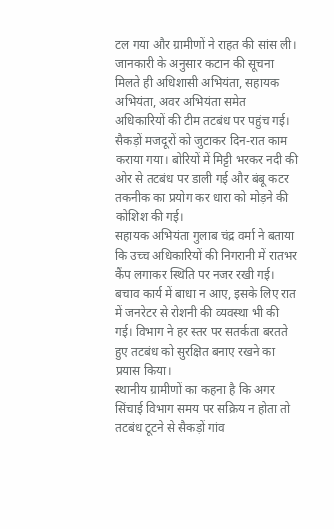टल गया और ग्रामीणों ने राहत की सांस ली।
जानकारी के अनुसार कटान की सूचना मिलते ही अधिशासी अभियंता, सहायक अभियंता, अवर अभियंता समेत अधिकारियों की टीम तटबंध पर पहुंच गई। सैकड़ों मजदूरों को जुटाकर दिन-रात काम कराया गया। बोरियों में मिट्टी भरकर नदी की ओर से तटबंध पर डाली गई और बंबू कटर तकनीक का प्रयोग कर धारा को मोड़ने की कोशिश की गई।
सहायक अभियंता गुलाब चंद्र वर्मा ने बताया कि उच्च अधिकारियों की निगरानी में रातभर कैंप लगाकर स्थिति पर नजर रखी गई। बचाव कार्य में बाधा न आए, इसके लिए रात में जनरेटर से रोशनी की व्यवस्था भी की गई। विभाग ने हर स्तर पर सतर्कता बरतते हुए तटबंध को सुरक्षित बनाए रखने का प्रयास किया।
स्थानीय ग्रामीणों का कहना है कि अगर सिंचाई विभाग समय पर सक्रिय न होता तो तटबंध टूटने से सैकड़ों गांव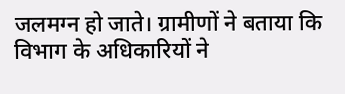जलमग्न हो जाते। ग्रामीणों ने बताया कि विभाग के अधिकारियों ने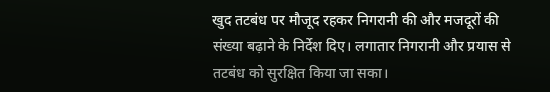खुद तटबंध पर मौजूद रहकर निगरानी की और मजदूरों की संख्या बढ़ाने के निर्देश दिए। लगातार निगरानी और प्रयास से तटबंध को सुरक्षित किया जा सका।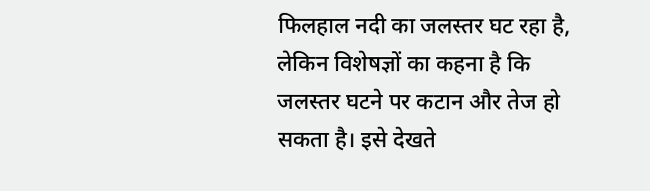फिलहाल नदी का जलस्तर घट रहा है, लेकिन विशेषज्ञों का कहना है कि जलस्तर घटने पर कटान और तेज हो सकता है। इसे देखते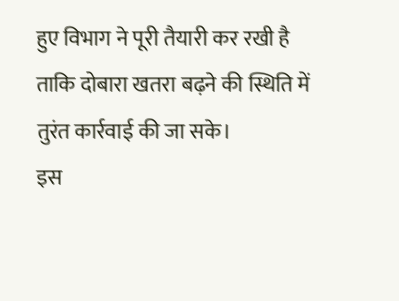हुए विभाग ने पूरी तैयारी कर रखी है ताकि दोबारा खतरा बढ़ने की स्थिति में तुरंत कार्रवाई की जा सके।
इस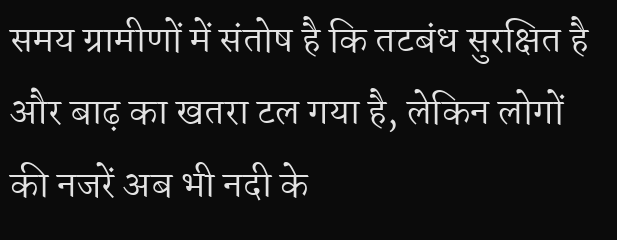समय ग्रामीणों में संतोष है कि तटबंध सुरक्षित है और बाढ़ का खतरा टल गया है, लेकिन लोगों की नजरें अब भी नदी के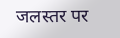जलस्तर पर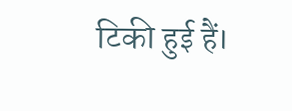टिकी हुई हैं।